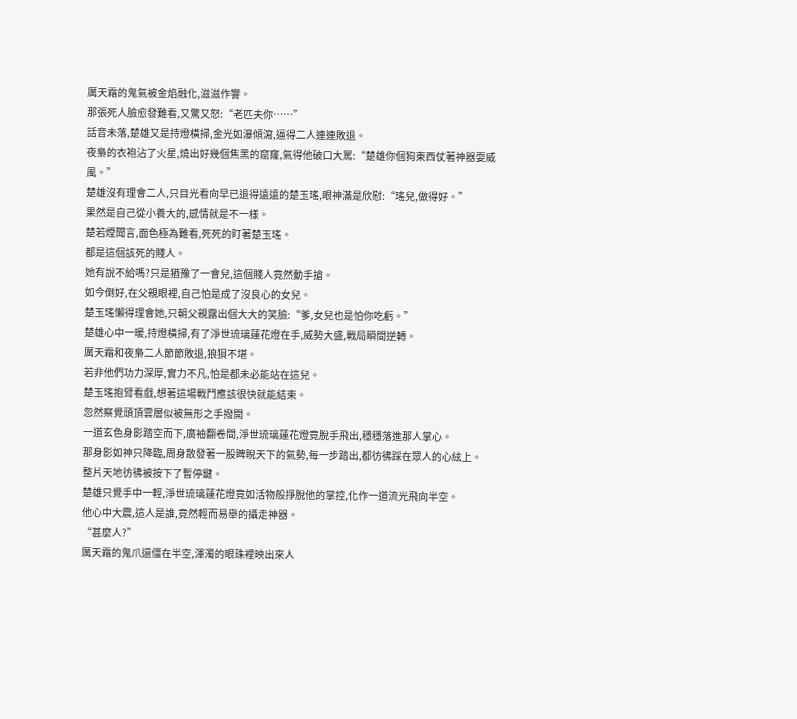厲天霜的鬼氣被金焰融化,滋滋作響。
那張死人臉愈發難看,又驚又怒:“老匹夫你……”
話音未落,楚雄又是持燈橫掃,金光如瀑傾瀉,逼得二人連連敗退。
夜梟的衣袍沾了火星,燒出好幾個焦黑的窟窿,氣得他破口大罵:“楚雄你個狗東西仗著神器耍威風。”
楚雄沒有理會二人,只目光看向早已退得遠遠的楚玉瑤,眼神滿是欣慰:“瑤兒,做得好。”
果然是自己從小養大的,感情就是不一樣。
楚若煙聞言,面色極為難看,死死的盯著楚玉瑤。
都是這個該死的賤人。
她有說不給嗎?只是猶豫了一會兒,這個賤人竟然動手搶。
如今倒好,在父親眼裡,自己怕是成了沒良心的女兒。
楚玉瑤懶得理會她,只朝父親露出個大大的笑臉:“爹,女兒也是怕你吃虧。”
楚雄心中一暖,持燈橫掃,有了淨世琉璃蓮花燈在手,威勢大盛,戰局瞬間逆轉。
厲天霜和夜梟二人節節敗退,狼狽不堪。
若非他們功力深厚,實力不凡,怕是都未必能站在這兒。
楚玉瑤抱臂看戲,想著這場戰鬥應該很快就能結束。
忽然察覺頭頂雲層似被無形之手撥開。
一道玄色身影踏空而下,廣袖翻卷間,淨世琉璃蓮花燈竟脫手飛出,穩穩落進那人掌心。
那身影如神只降臨,周身散發著一股睥睨天下的氣勢,每一步踏出,都彷彿踩在眾人的心絃上。
整片天地彷彿被按下了暫停鍵。
楚雄只覺手中一輕,淨世琉璃蓮花燈竟如活物般掙脫他的掌控,化作一道流光飛向半空。
他心中大震,這人是誰,竟然輕而易舉的攝走神器。
“甚麼人?”
厲天霜的鬼爪還僵在半空,渾濁的眼珠裡映出來人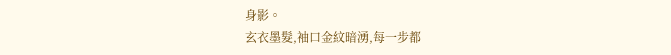身影。
玄衣墨髮,袖口金紋暗湧,每一步都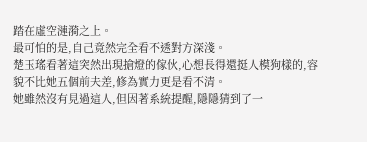踏在虛空漣漪之上。
最可怕的是,自己竟然完全看不透對方深淺。
楚玉瑤看著這突然出現搶燈的傢伙,心想長得還挺人模狗樣的,容貌不比她五個前夫差,修為實力更是看不清。
她雖然沒有見過這人,但因著系統提醒,隱隱猜到了一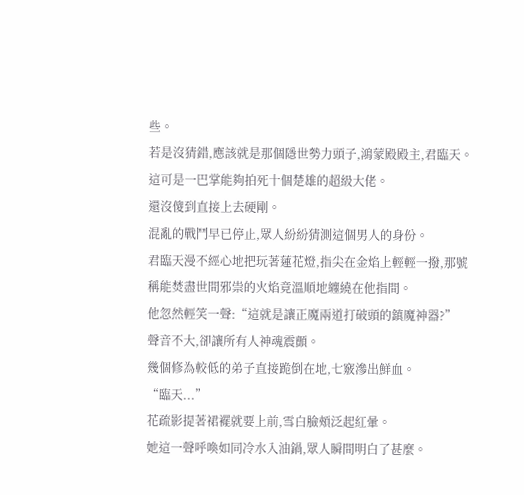些。
若是沒猜錯,應該就是那個隱世勢力頭子,鴻蒙殿殿主,君臨天。
這可是一巴掌能夠拍死十個楚雄的超級大佬。
還沒傻到直接上去硬剛。
混亂的戰鬥早已停止,眾人紛紛猜測這個男人的身份。
君臨天漫不經心地把玩著蓮花燈,指尖在金焰上輕輕一撥,那號稱能焚盡世間邪祟的火焰竟溫順地纏繞在他指間。
他忽然輕笑一聲:“這就是讓正魔兩道打破頭的鎮魔神器?”
聲音不大,卻讓所有人神魂震顫。
幾個修為較低的弟子直接跪倒在地,七竅滲出鮮血。
“臨天...”
花疏影提著裙襬就要上前,雪白臉頰泛起紅暈。
她這一聲呼喚如同冷水入油鍋,眾人瞬間明白了甚麼。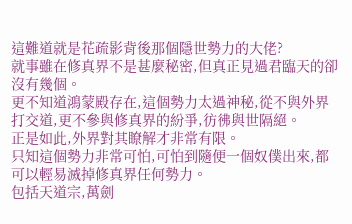這難道就是花疏影背後那個隱世勢力的大佬?
就事雖在修真界不是甚麼秘密,但真正見過君臨天的卻沒有幾個。
更不知道鴻蒙殿存在,這個勢力太過神秘,從不與外界打交道,更不參與修真界的紛爭,彷彿與世隔絕。
正是如此,外界對其瞭解才非常有限。
只知這個勢力非常可怕,可怕到隨便一個奴僕出來,都可以輕易滅掉修真界任何勢力。
包括天道宗,萬劍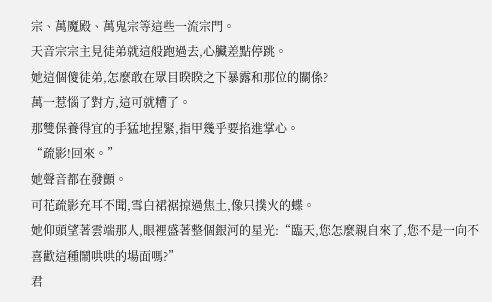宗、萬魔殿、萬鬼宗等這些一流宗門。
天音宗宗主見徒弟就這般跑過去,心臟差點停跳。
她這個傻徒弟,怎麼敢在眾目睽睽之下暴露和那位的關係?
萬一惹惱了對方,這可就糟了。
那雙保養得宜的手猛地捏緊,指甲幾乎要掐進掌心。
“疏影!回來。”
她聲音都在發顫。
可花疏影充耳不聞,雪白裙裾掠過焦土,像只撲火的蝶。
她仰頭望著雲端那人,眼裡盛著整個銀河的星光:“臨天,您怎麼親自來了,您不是一向不喜歡這種鬧哄哄的場面嗎?”
君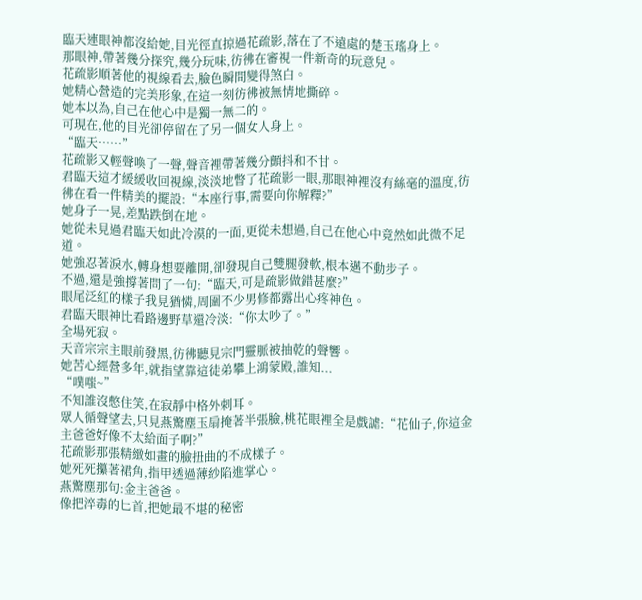臨天連眼神都沒給她,目光徑直掠過花疏影,落在了不遠處的楚玉瑤身上。
那眼神,帶著幾分探究,幾分玩味,彷彿在審視一件新奇的玩意兒。
花疏影順著他的視線看去,臉色瞬間變得煞白。
她精心營造的完美形象,在這一刻彷彿被無情地撕碎。
她本以為,自己在他心中是獨一無二的。
可現在,他的目光卻停留在了另一個女人身上。
“臨天……”
花疏影又輕聲喚了一聲,聲音裡帶著幾分顫抖和不甘。
君臨天這才緩緩收回視線,淡淡地瞥了花疏影一眼,那眼神裡沒有絲毫的溫度,彷彿在看一件精美的擺設:“本座行事,需要向你解釋?”
她身子一晃,差點跌倒在地。
她從未見過君臨天如此冷漠的一面,更從未想過,自己在他心中竟然如此微不足道。
她強忍著淚水,轉身想要離開,卻發現自己雙腿發軟,根本邁不動步子。
不過,還是強撐著問了一句:“臨天,可是疏影做錯甚麼?”
眼尾泛紅的樣子我見猶憐,周圍不少男修都露出心疼神色。
君臨天眼神比看路邊野草還冷淡:“你太吵了。”
全場死寂。
天音宗宗主眼前發黑,彷彿聽見宗門靈脈被抽乾的聲響。
她苦心經營多年,就指望靠這徒弟攀上鴻蒙殿,誰知...
“噗嗤~”
不知誰沒憋住笑,在寂靜中格外刺耳。
眾人循聲望去,只見燕驚塵玉扇掩著半張臉,桃花眼裡全是戲謔:“花仙子,你這金主爸爸好像不太給面子啊?”
花疏影那張精緻如畫的臉扭曲的不成樣子。
她死死攥著裙角,指甲透過薄紗陷進掌心。
燕驚塵那句:金主爸爸。
像把淬毒的匕首,把她最不堪的秘密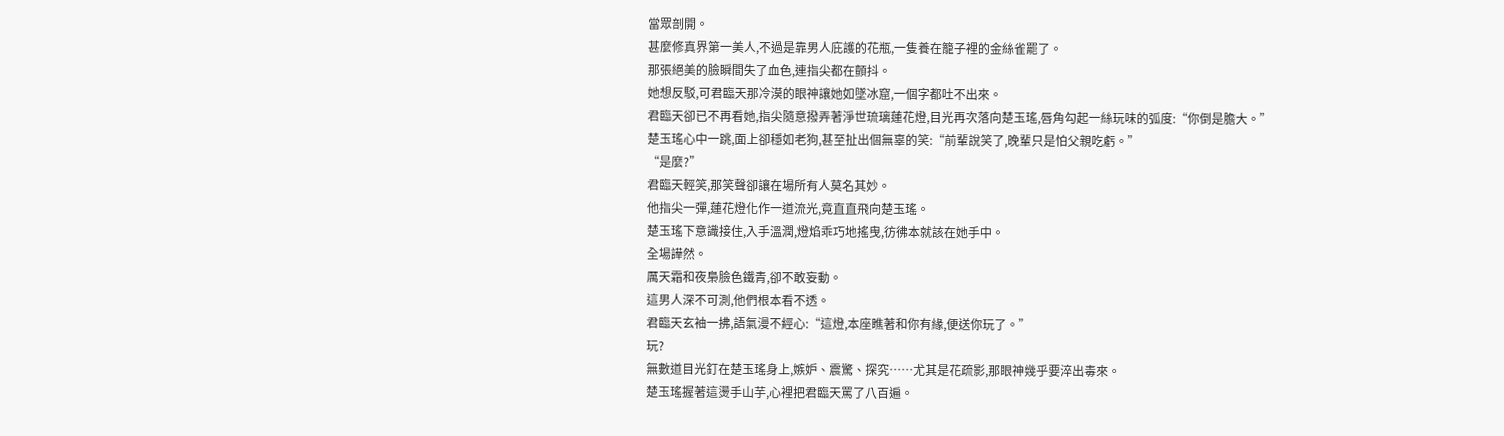當眾剖開。
甚麼修真界第一美人,不過是靠男人庇護的花瓶,一隻養在籠子裡的金絲雀罷了。
那張絕美的臉瞬間失了血色,連指尖都在顫抖。
她想反駁,可君臨天那冷漠的眼神讓她如墜冰窟,一個字都吐不出來。
君臨天卻已不再看她,指尖隨意撥弄著淨世琉璃蓮花燈,目光再次落向楚玉瑤,唇角勾起一絲玩味的弧度:“你倒是膽大。”
楚玉瑤心中一跳,面上卻穩如老狗,甚至扯出個無辜的笑:“前輩說笑了,晚輩只是怕父親吃虧。”
“是麼?”
君臨天輕笑,那笑聲卻讓在場所有人莫名其妙。
他指尖一彈,蓮花燈化作一道流光,竟直直飛向楚玉瑤。
楚玉瑤下意識接住,入手溫潤,燈焰乖巧地搖曳,彷彿本就該在她手中。
全場譁然。
厲天霜和夜梟臉色鐵青,卻不敢妄動。
這男人深不可測,他們根本看不透。
君臨天玄袖一拂,語氣漫不經心:“這燈,本座瞧著和你有緣,便送你玩了。”
玩?
無數道目光釘在楚玉瑤身上,嫉妒、震驚、探究……尤其是花疏影,那眼神幾乎要淬出毒來。
楚玉瑤握著這燙手山芋,心裡把君臨天罵了八百遍。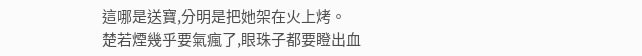這哪是送寶,分明是把她架在火上烤。
楚若煙幾乎要氣瘋了,眼珠子都要瞪出血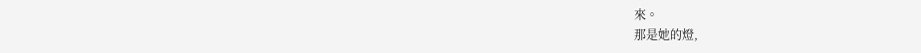來。
那是她的燈,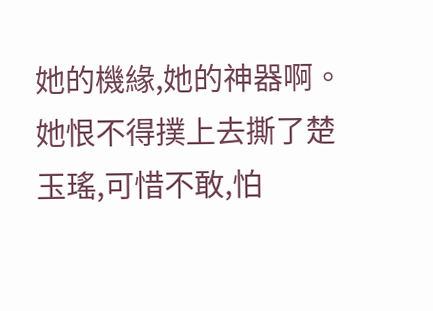她的機緣,她的神器啊。
她恨不得撲上去撕了楚玉瑤,可惜不敢,怕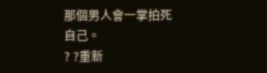那個男人會一掌拍死自己。
? ?重新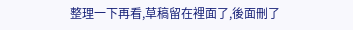整理一下再看,草稿留在裡面了,後面刪了